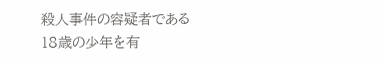殺人事件の容疑者である18歳の少年を有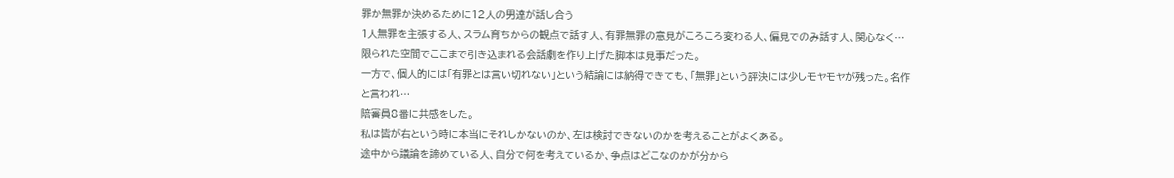罪か無罪か決めるために12人の男達が話し合う
1人無罪を主張する人、スラム育ちからの観点で話す人、有罪無罪の意見がころころ変わる人、偏見でのみ話す人、関心なく…
限られた空間でここまで引き込まれる会話劇を作り上げた脚本は見事だった。
一方で、個人的には「有罪とは言い切れない」という結論には納得できても、「無罪」という評決には少しモヤモヤが残った。名作と言われ…
陪審員8番に共感をした。
私は皆が右という時に本当にそれしかないのか、左は検討できないのかを考えることがよくある。
途中から議論を諦めている人、自分で何を考えているか、争点はどこなのかが分から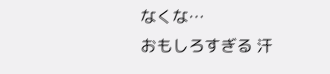なくな…
おもしろすぎる 汗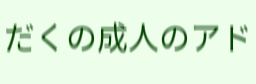だくの成人のアド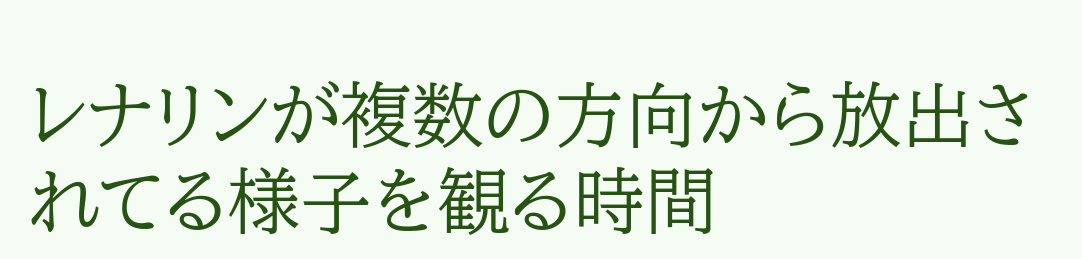レナリンが複数の方向から放出されてる様子を観る時間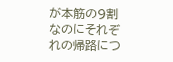が本筋の9割なのにそれぞれの帰路につ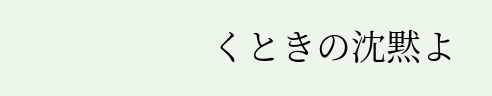くときの沈黙よ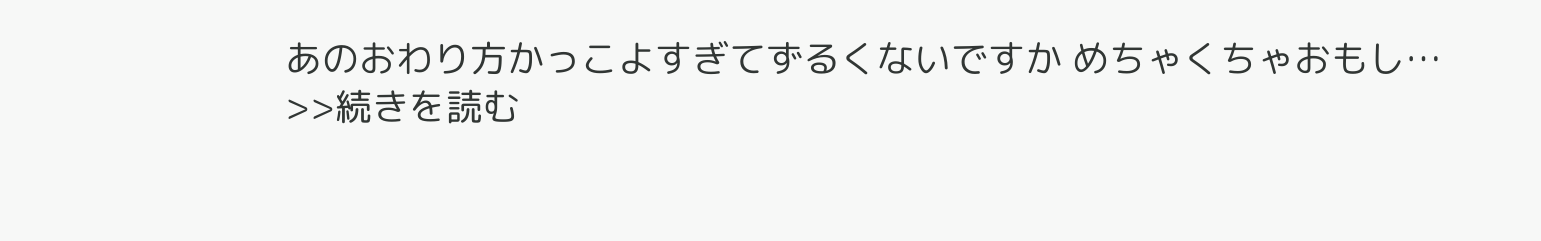あのおわり方かっこよすぎてずるくないですか めちゃくちゃおもし…
>>続きを読む